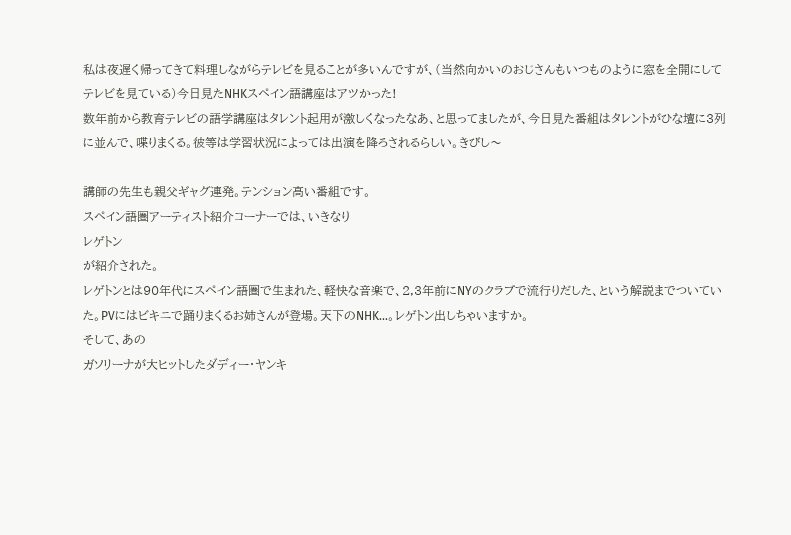私は夜遅く帰ってきて料理しながらテレビを見ることが多いんですが、(当然向かいのおじさんもいつものように窓を全開にしてテレビを見ている)今日見たNHKスペイン語講座はアツかった!
数年前から教育テレビの語学講座はタレント起用が激しくなったなあ、と思ってましたが、今日見た番組はタレントがひな壇に3列に並んで、喋りまくる。彼等は学習状況によっては出演を降ろされるらしい。きびし〜

講師の先生も親父ギャグ連発。テンション高い番組です。
スペイン語圏アーティスト紹介コーナーでは、いきなり
レゲトン
が紹介された。
レゲトンとは90年代にスペイン語圏で生まれた、軽快な音楽で、2,3年前にNYのクラブで流行りだした、という解説までついていた。PVにはビキニで踊りまくるお姉さんが登場。天下のNHK…。レゲトン出しちゃいますか。
そして、あの
ガソリーナが大ヒットしたダディー・ヤンキ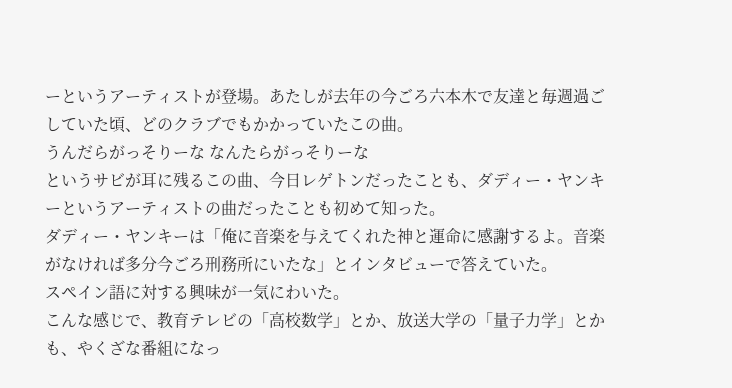ーというアーティストが登場。あたしが去年の今ごろ六本木で友達と毎週過ごしていた頃、どのクラブでもかかっていたこの曲。
うんだらがっそりーな なんたらがっそりーな
というサビが耳に残るこの曲、今日レゲトンだったことも、ダディー・ヤンキーというアーティストの曲だったことも初めて知った。
ダディー・ヤンキーは「俺に音楽を与えてくれた神と運命に感謝するよ。音楽がなければ多分今ごろ刑務所にいたな」とインタビューで答えていた。
スペイン語に対する興味が一気にわいた。
こんな感じで、教育テレビの「高校数学」とか、放送大学の「量子力学」とかも、やくざな番組になっ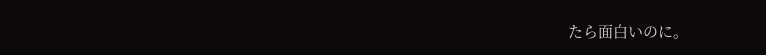たら面白いのに。